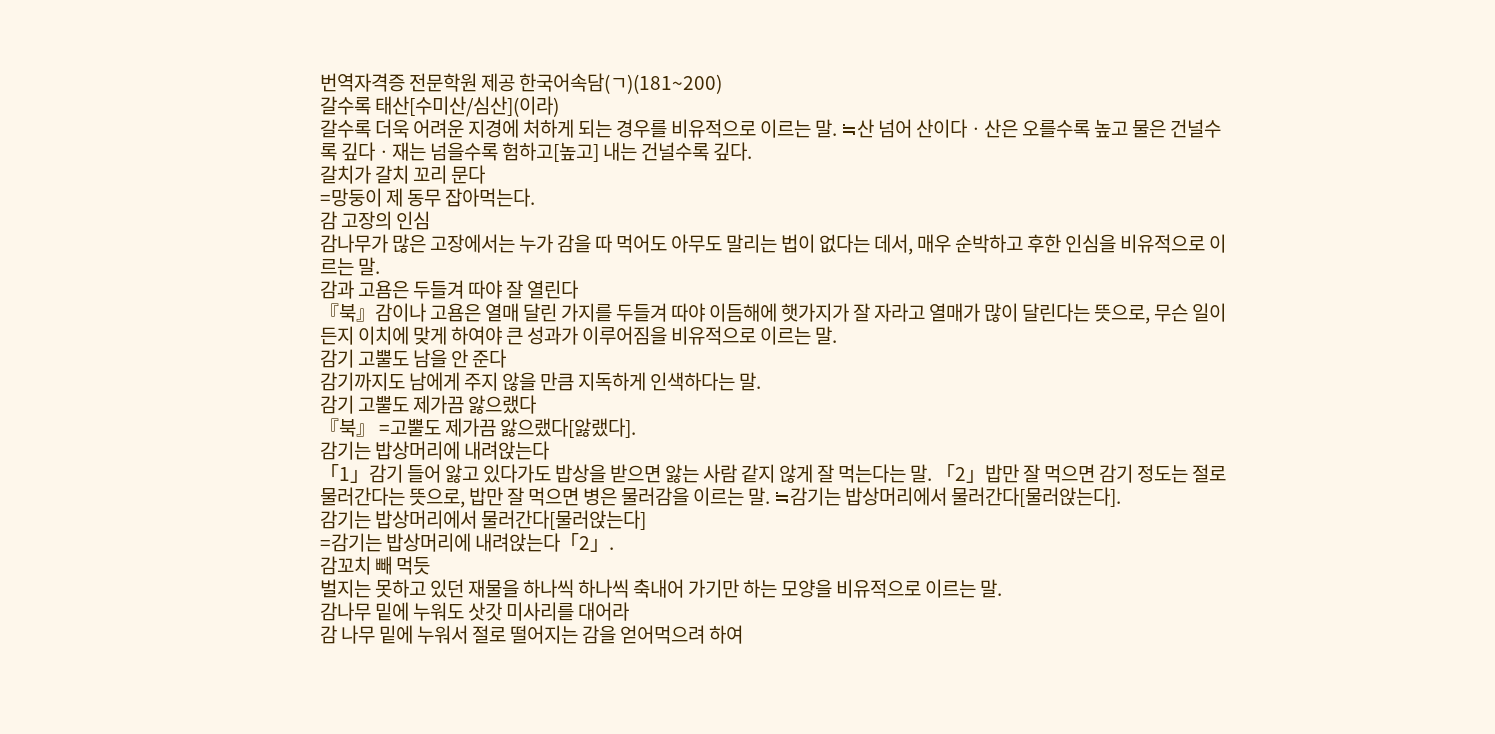번역자격증 전문학원 제공 한국어속담(ㄱ)(181~200)
갈수록 태산[수미산/심산](이라)
갈수록 더욱 어려운 지경에 처하게 되는 경우를 비유적으로 이르는 말. ≒산 넘어 산이다ㆍ산은 오를수록 높고 물은 건널수록 깊다ㆍ재는 넘을수록 험하고[높고] 내는 건널수록 깊다.
갈치가 갈치 꼬리 문다
=망둥이 제 동무 잡아먹는다.
감 고장의 인심
감나무가 많은 고장에서는 누가 감을 따 먹어도 아무도 말리는 법이 없다는 데서, 매우 순박하고 후한 인심을 비유적으로 이르는 말.
감과 고욤은 두들겨 따야 잘 열린다
『북』감이나 고욤은 열매 달린 가지를 두들겨 따야 이듬해에 햇가지가 잘 자라고 열매가 많이 달린다는 뜻으로, 무슨 일이든지 이치에 맞게 하여야 큰 성과가 이루어짐을 비유적으로 이르는 말.
감기 고뿔도 남을 안 준다
감기까지도 남에게 주지 않을 만큼 지독하게 인색하다는 말.
감기 고뿔도 제가끔 앓으랬다
『북』 =고뿔도 제가끔 앓으랬다[앓랬다].
감기는 밥상머리에 내려앉는다
「1」감기 들어 앓고 있다가도 밥상을 받으면 앓는 사람 같지 않게 잘 먹는다는 말. 「2」밥만 잘 먹으면 감기 정도는 절로 물러간다는 뜻으로, 밥만 잘 먹으면 병은 물러감을 이르는 말. ≒감기는 밥상머리에서 물러간다[물러앉는다].
감기는 밥상머리에서 물러간다[물러앉는다]
=감기는 밥상머리에 내려앉는다「2」.
감꼬치 빼 먹듯
벌지는 못하고 있던 재물을 하나씩 하나씩 축내어 가기만 하는 모양을 비유적으로 이르는 말.
감나무 밑에 누워도 삿갓 미사리를 대어라
감 나무 밑에 누워서 절로 떨어지는 감을 얻어먹으려 하여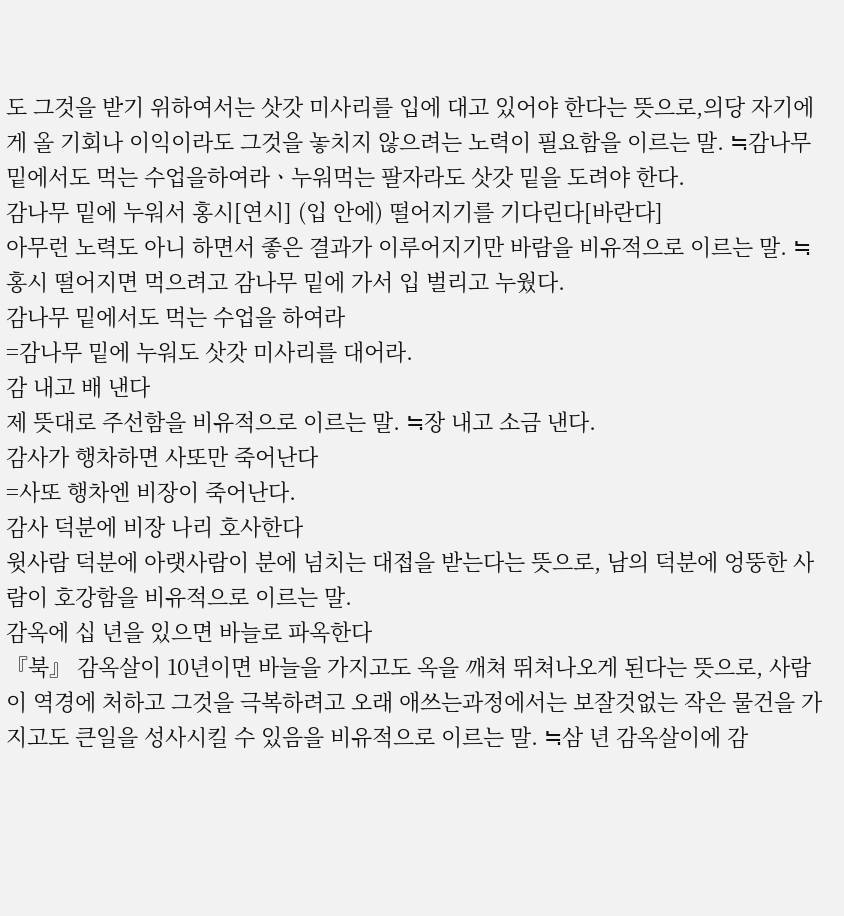도 그것을 받기 위하여서는 삿갓 미사리를 입에 대고 있어야 한다는 뜻으로,의당 자기에게 올 기회나 이익이라도 그것을 놓치지 않으려는 노력이 필요함을 이르는 말. ≒감나무 밑에서도 먹는 수업을하여라ㆍ누워먹는 팔자라도 삿갓 밑을 도려야 한다.
감나무 밑에 누워서 홍시[연시] (입 안에) 떨어지기를 기다린다[바란다]
아무런 노력도 아니 하면서 좋은 결과가 이루어지기만 바람을 비유적으로 이르는 말. ≒홍시 떨어지면 먹으려고 감나무 밑에 가서 입 벌리고 누웠다.
감나무 밑에서도 먹는 수업을 하여라
=감나무 밑에 누워도 삿갓 미사리를 대어라.
감 내고 배 낸다
제 뜻대로 주선함을 비유적으로 이르는 말. ≒장 내고 소금 낸다.
감사가 행차하면 사또만 죽어난다
=사또 행차엔 비장이 죽어난다.
감사 덕분에 비장 나리 호사한다
윗사람 덕분에 아랫사람이 분에 넘치는 대접을 받는다는 뜻으로, 남의 덕분에 엉뚱한 사람이 호강함을 비유적으로 이르는 말.
감옥에 십 년을 있으면 바늘로 파옥한다
『북』 감옥살이 10년이면 바늘을 가지고도 옥을 깨쳐 뛰쳐나오게 된다는 뜻으로, 사람이 역경에 처하고 그것을 극복하려고 오래 애쓰는과정에서는 보잘것없는 작은 물건을 가지고도 큰일을 성사시킬 수 있음을 비유적으로 이르는 말. ≒삼 년 감옥살이에 감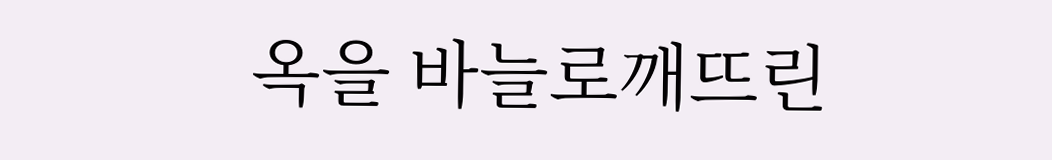옥을 바늘로깨뜨린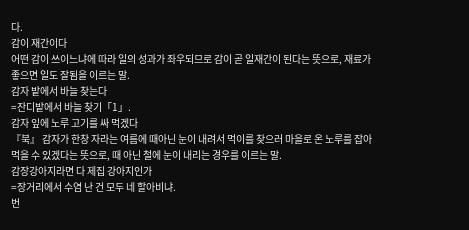다.
감이 재간이다
어떤 감이 쓰이느냐에 따라 일의 성과가 좌우되므로 감이 곧 일재간이 된다는 뜻으로, 재료가 좋으면 일도 잘됨을 이르는 말.
감자 밭에서 바늘 찾는다
=잔디밭에서 바늘 찾기「1」.
감자 잎에 노루 고기를 싸 먹겠다
『북』 감자가 한창 자라는 여름에 때아닌 눈이 내려서 먹이를 찾으러 마을로 온 노루를 잡아먹을 수 있겠다는 뜻으로, 때 아닌 철에 눈이 내리는 경우를 이르는 말.
감장강아지라면 다 제집 강아지인가
=장거리에서 수염 난 건 모두 네 할아비냐.
번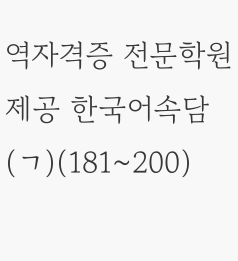역자격증 전문학원 제공 한국어속담(ㄱ)(181~200)